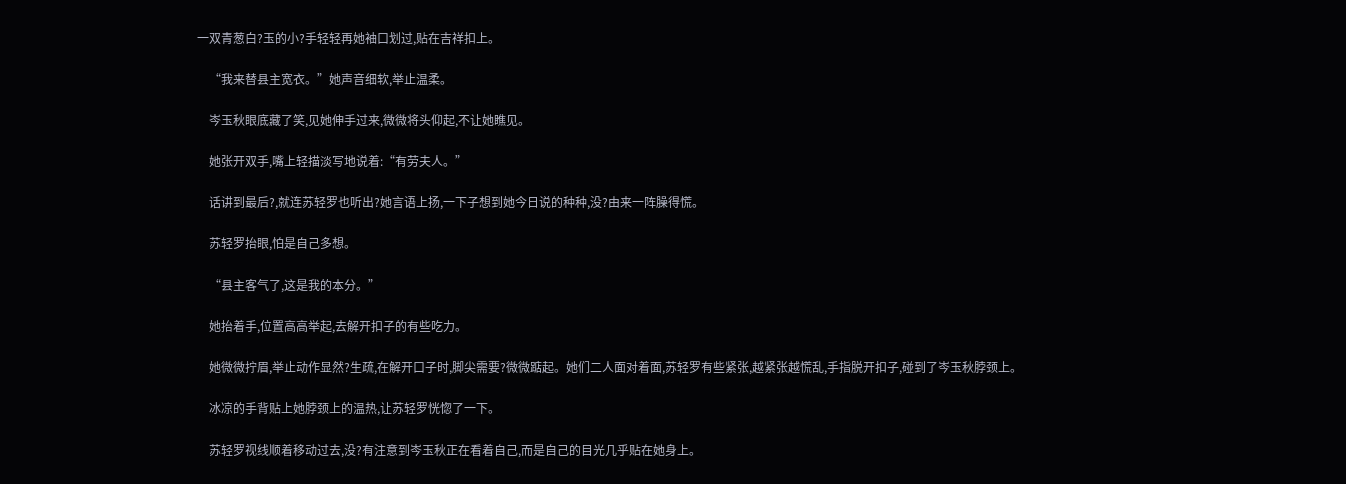一双青葱白?玉的小?手轻轻再她袖口划过,贴在吉祥扣上。

    “我来替县主宽衣。”她声音细软,举止温柔。

    岑玉秋眼底藏了笑,见她伸手过来,微微将头仰起,不让她瞧见。

    她张开双手,嘴上轻描淡写地说着:“有劳夫人。”

    话讲到最后?,就连苏轻罗也听出?她言语上扬,一下子想到她今日说的种种,没?由来一阵臊得慌。

    苏轻罗抬眼,怕是自己多想。

    “县主客气了,这是我的本分。”

    她抬着手,位置高高举起,去解开扣子的有些吃力。

    她微微拧眉,举止动作显然?生疏,在解开口子时,脚尖需要?微微踮起。她们二人面对着面,苏轻罗有些紧张,越紧张越慌乱,手指脱开扣子,碰到了岑玉秋脖颈上。

    冰凉的手背贴上她脖颈上的温热,让苏轻罗恍惚了一下。

    苏轻罗视线顺着移动过去,没?有注意到岑玉秋正在看着自己,而是自己的目光几乎贴在她身上。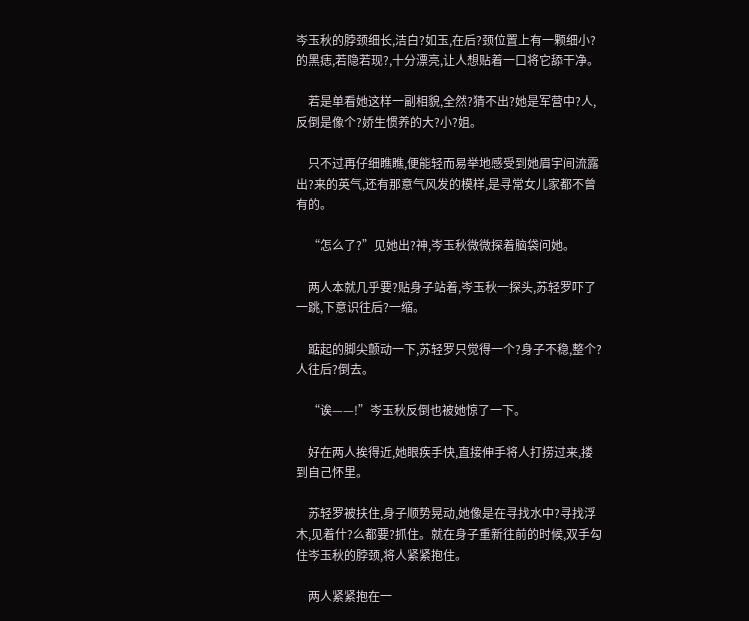岑玉秋的脖颈细长,洁白?如玉,在后?颈位置上有一颗细小?的黑痣,若隐若现?,十分漂亮,让人想贴着一口将它舔干净。

    若是单看她这样一副相貌,全然?猜不出?她是军营中?人,反倒是像个?娇生惯养的大?小?姐。

    只不过再仔细瞧瞧,便能轻而易举地感受到她眉宇间流露出?来的英气,还有那意气风发的模样,是寻常女儿家都不曾有的。

    “怎么了?”见她出?神,岑玉秋微微探着脑袋问她。

    两人本就几乎要?贴身子站着,岑玉秋一探头,苏轻罗吓了一跳,下意识往后?一缩。

    踮起的脚尖颤动一下,苏轻罗只觉得一个?身子不稳,整个?人往后?倒去。

    “诶——!”岑玉秋反倒也被她惊了一下。

    好在两人挨得近,她眼疾手快,直接伸手将人打捞过来,搂到自己怀里。

    苏轻罗被扶住,身子顺势晃动,她像是在寻找水中?寻找浮木,见着什?么都要?抓住。就在身子重新往前的时候,双手勾住岑玉秋的脖颈,将人紧紧抱住。

    两人紧紧抱在一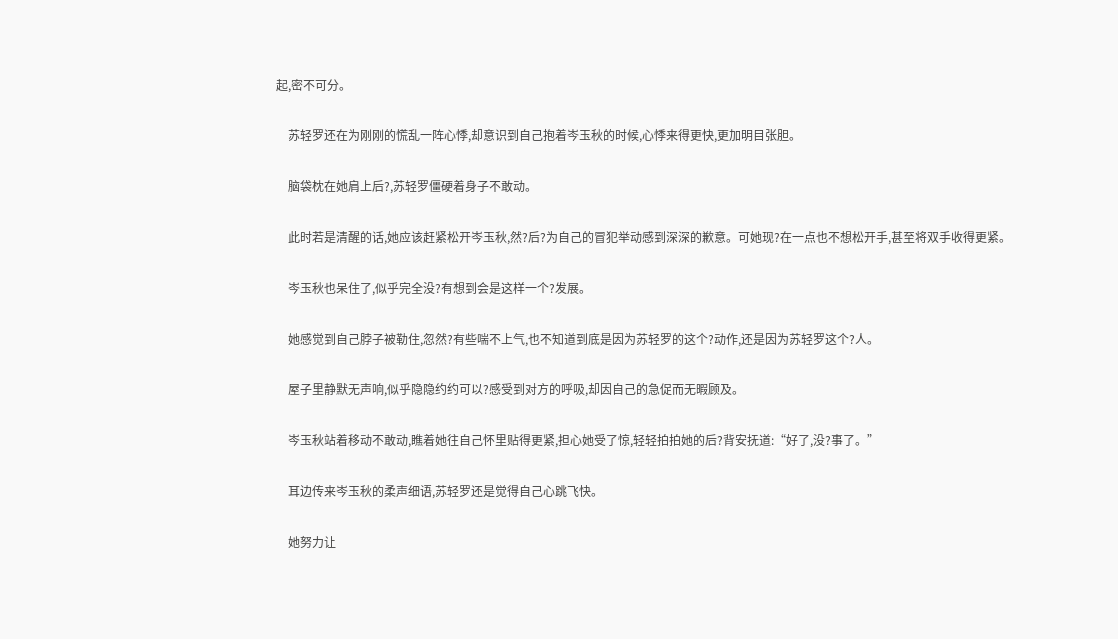起,密不可分。

    苏轻罗还在为刚刚的慌乱一阵心悸,却意识到自己抱着岑玉秋的时候,心悸来得更快,更加明目张胆。

    脑袋枕在她肩上后?,苏轻罗僵硬着身子不敢动。

    此时若是清醒的话,她应该赶紧松开岑玉秋,然?后?为自己的冒犯举动感到深深的歉意。可她现?在一点也不想松开手,甚至将双手收得更紧。

    岑玉秋也呆住了,似乎完全没?有想到会是这样一个?发展。

    她感觉到自己脖子被勒住,忽然?有些喘不上气,也不知道到底是因为苏轻罗的这个?动作,还是因为苏轻罗这个?人。

    屋子里静默无声响,似乎隐隐约约可以?感受到对方的呼吸,却因自己的急促而无暇顾及。

    岑玉秋站着移动不敢动,瞧着她往自己怀里贴得更紧,担心她受了惊,轻轻拍拍她的后?背安抚道:“好了,没?事了。”

    耳边传来岑玉秋的柔声细语,苏轻罗还是觉得自己心跳飞快。

    她努力让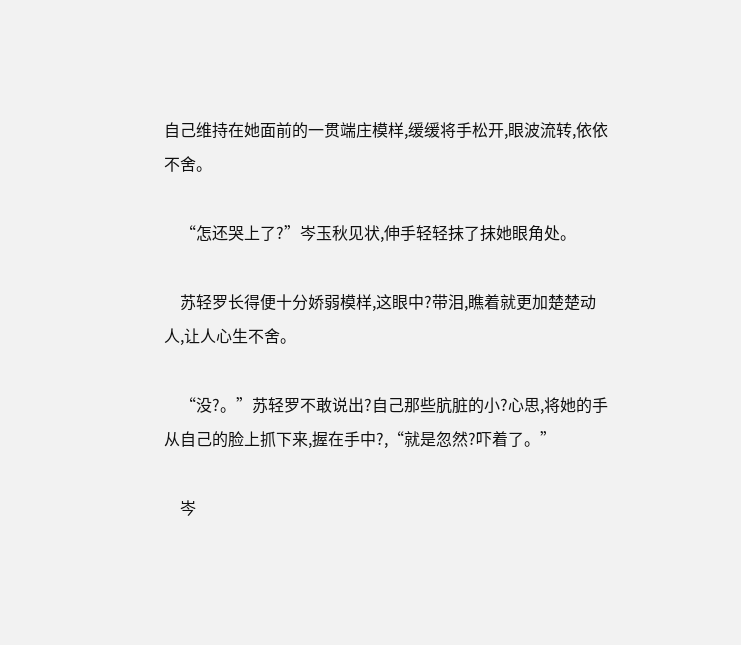自己维持在她面前的一贯端庄模样,缓缓将手松开,眼波流转,依依不舍。

    “怎还哭上了?”岑玉秋见状,伸手轻轻抹了抹她眼角处。

    苏轻罗长得便十分娇弱模样,这眼中?带泪,瞧着就更加楚楚动人,让人心生不舍。

    “没?。”苏轻罗不敢说出?自己那些肮脏的小?心思,将她的手从自己的脸上抓下来,握在手中?,“就是忽然?吓着了。”

    岑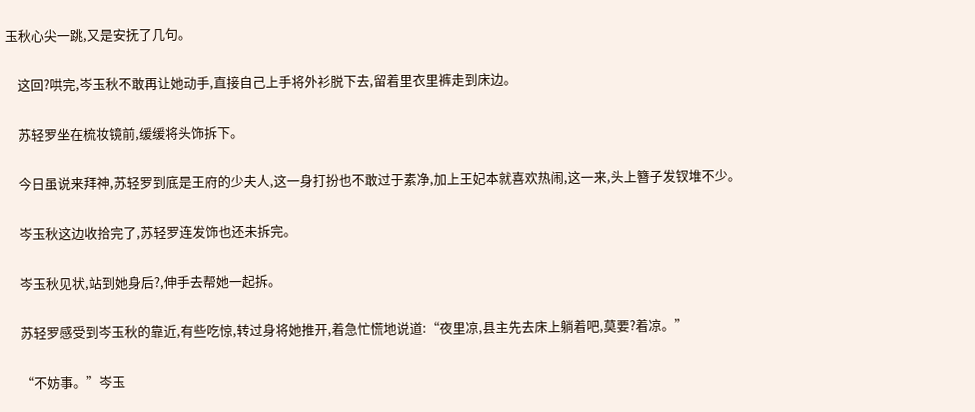玉秋心尖一跳,又是安抚了几句。

    这回?哄完,岑玉秋不敢再让她动手,直接自己上手将外衫脱下去,留着里衣里裤走到床边。

    苏轻罗坐在梳妆镜前,缓缓将头饰拆下。

    今日虽说来拜神,苏轻罗到底是王府的少夫人,这一身打扮也不敢过于素净,加上王妃本就喜欢热闹,这一来,头上簪子发钗堆不少。

    岑玉秋这边收拾完了,苏轻罗连发饰也还未拆完。

    岑玉秋见状,站到她身后?,伸手去帮她一起拆。

    苏轻罗感受到岑玉秋的靠近,有些吃惊,转过身将她推开,着急忙慌地说道:“夜里凉,县主先去床上躺着吧,莫要?着凉。”

    “不妨事。”岑玉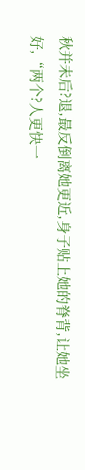秋并未后?退,最反倒离她更近,身子贴上她的脊背,让她坐好,“两个?人更快一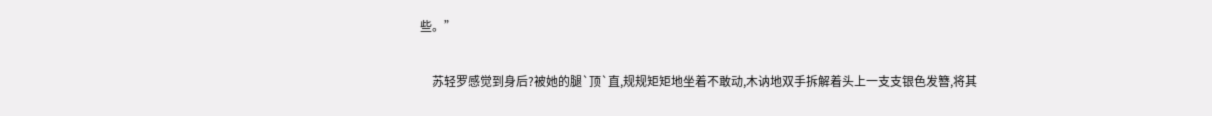些。”

    苏轻罗感觉到身后?被她的腿`顶`直,规规矩矩地坐着不敢动,木讷地双手拆解着头上一支支银色发簪,将其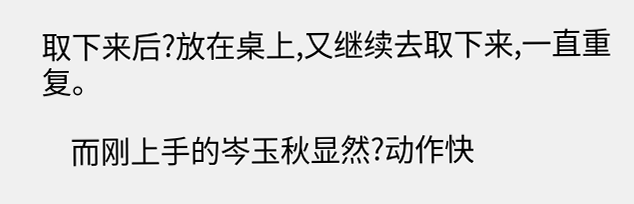取下来后?放在桌上,又继续去取下来,一直重复。

    而刚上手的岑玉秋显然?动作快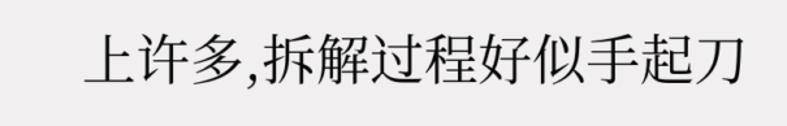上许多,拆解过程好似手起刀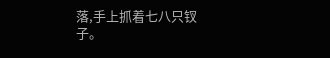落,手上抓着七八只钗子。